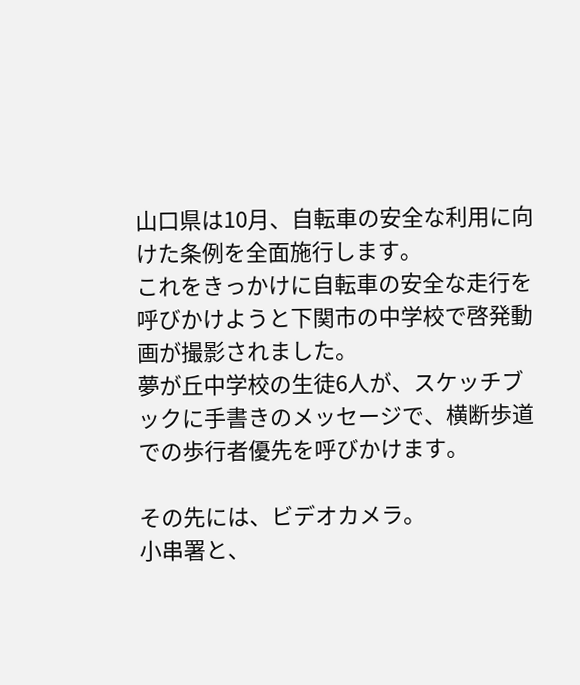山口県は10月、自転車の安全な利用に向けた条例を全面施行します。
これをきっかけに自転車の安全な走行を呼びかけようと下関市の中学校で啓発動画が撮影されました。
夢が丘中学校の生徒6人が、スケッチブックに手書きのメッセージで、横断歩道での歩行者優先を呼びかけます。

その先には、ビデオカメラ。
小串署と、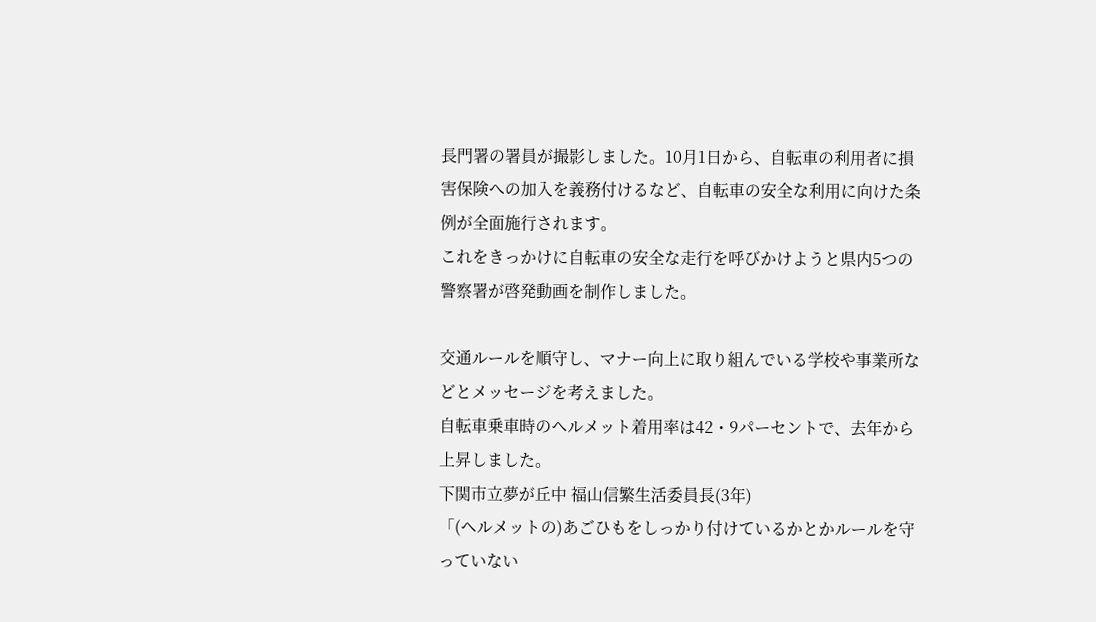長門署の署員が撮影しました。10月1日から、自転車の利用者に損害保険への加入を義務付けるなど、自転車の安全な利用に向けた条例が全面施行されます。
これをきっかけに自転車の安全な走行を呼びかけようと県内5つの警察署が啓発動画を制作しました。

交通ルールを順守し、マナー向上に取り組んでいる学校や事業所などとメッセージを考えました。
自転車乗車時のヘルメット着用率は42・9パーセントで、去年から上昇しました。
下関市立夢が丘中 福山信繁生活委員長(3年)
「(ヘルメットの)あごひもをしっかり付けているかとかルールを守っていない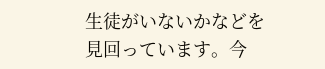生徒がいないかなどを見回っています。今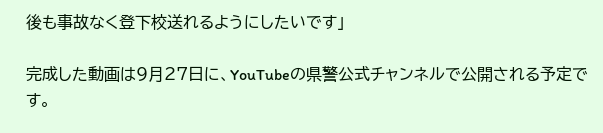後も事故なく登下校送れるようにしたいです」

完成した動画は9月27日に、YouTubeの県警公式チャンネルで公開される予定です。